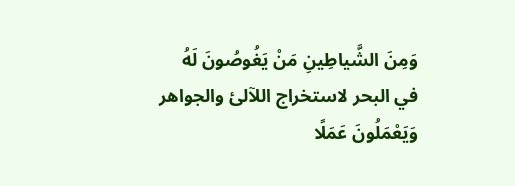وَمِنَ الشَّياطِينِ مَنْ يَغُوصُونَ لَهُ
في البحر لاستخراج اللآلئ والجواهر
وَيَعْمَلُونَ عَمَلًا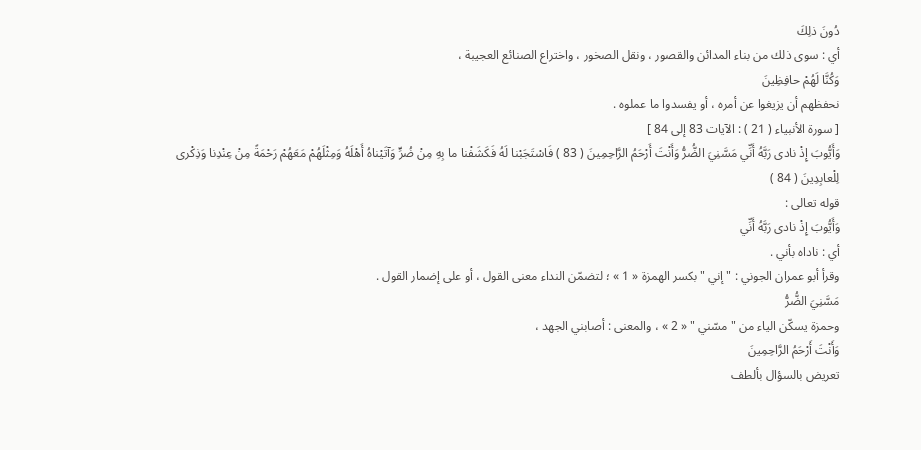دُونَ ذلِكَ
أي : سوى ذلك من بناء المدائن والقصور ، ونقل الصخور ، واختراع الصنائع العجيبة ،
وَكُنَّا لَهُمْ حافِظِينَ
نحفظهم أن يزيغوا عن أمره ، أو يفسدوا ما عملوه .
[ سورة الأنبياء ( 21 ) : الآيات 83 إلى 84 ]
وَأَيُّوبَ إِذْ نادى رَبَّهُ أَنِّي مَسَّنِيَ الضُّرُّ وَأَنْتَ أَرْحَمُ الرَّاحِمِينَ ( 83 ) فَاسْتَجَبْنا لَهُ فَكَشَفْنا ما بِهِ مِنْ ضُرٍّ وَآتَيْناهُ أَهْلَهُ وَمِثْلَهُمْ مَعَهُمْ رَحْمَةً مِنْ عِنْدِنا وَذِكْرى لِلْعابِدِينَ ( 84 )
قوله تعالى :
وَأَيُّوبَ إِذْ نادى رَبَّهُ أَنِّي
أي : ناداه بأني .
وقرأ أبو عمران الجوني : " إني " بكسر الهمزة « 1 » ؛ لتضمّن النداء معنى القول ، أو على إضمار القول .
مَسَّنِيَ الضُّرُّ
وحمزة يسكّن الياء من " مسّني " « 2 » ، والمعنى : أصابني الجهد ،
وَأَنْتَ أَرْحَمُ الرَّاحِمِينَ
تعريض بالسؤال بألطف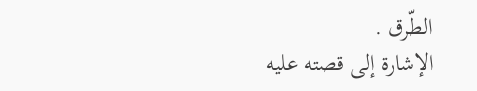الطّرق .
الإشارة إلى قصته عليه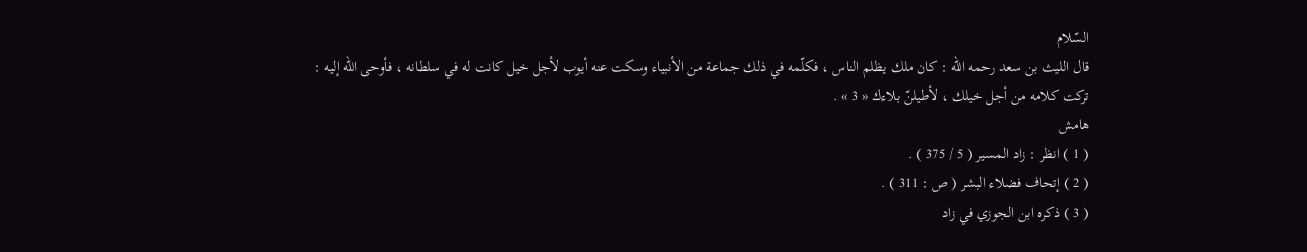السّلام
قال الليث بن سعد رحمه اللّه : كان ملك يظلم الناس ، فكلّمه في ذلك جماعة من الأنبياء وسكت عنه أيوب لأجل خيل كانت له في سلطانه ، فأوحى اللّه إليه :
تركت كلامه من أجل خيلك ، لأطيلنّ بلاءك « 3 » .
هامش
( 1 ) انظر : زاد المسير ( 5 / 375 ) .
( 2 ) إتحاف فضلاء البشر ( ص : 311 ) .
( 3 ) ذكره ابن الجوزي في زاد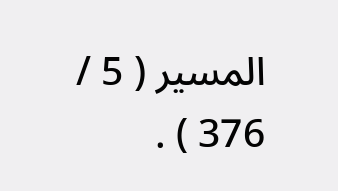المسير ( 5 / 376 ) .